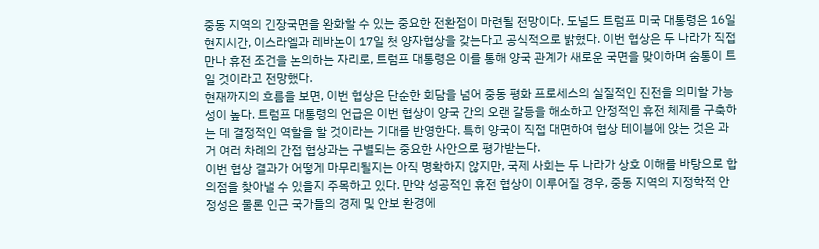중동 지역의 긴장국면을 완화할 수 있는 중요한 전환점이 마련될 전망이다. 도널드 트럼프 미국 대통령은 16일 현지시간, 이스라엘과 레바논이 17일 첫 양자협상을 갖는다고 공식적으로 밝혔다. 이번 협상은 두 나라가 직접 만나 휴전 조건을 논의하는 자리로, 트럼프 대통령은 이를 통해 양국 관계가 새로운 국면을 맞이하며 숨통이 트일 것이라고 전망했다.
현재까지의 흐름을 보면, 이번 협상은 단순한 회담을 넘어 중동 평화 프로세스의 실질적인 진전을 의미할 가능성이 높다. 트럼프 대통령의 언급은 이번 협상이 양국 간의 오랜 갈등을 해소하고 안정적인 휴전 체제를 구축하는 데 결정적인 역할을 할 것이라는 기대를 반영한다. 특히 양국이 직접 대면하여 협상 테이블에 앉는 것은 과거 여러 차례의 간접 협상과는 구별되는 중요한 사안으로 평가받는다.
이번 협상 결과가 어떻게 마무리될지는 아직 명확하지 않지만, 국제 사회는 두 나라가 상호 이해를 바탕으로 합의점을 찾아낼 수 있을지 주목하고 있다. 만약 성공적인 휴전 협상이 이루어질 경우, 중동 지역의 지정학적 안정성은 물론 인근 국가들의 경제 및 안보 환경에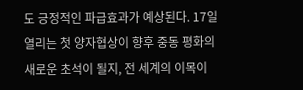도 긍정적인 파급효과가 예상된다. 17일 열리는 첫 양자협상이 향후 중동 평화의 새로운 초석이 될지, 전 세계의 이목이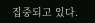집중되고 있다.